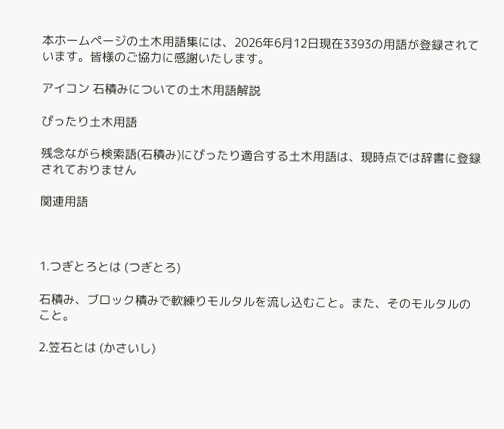本ホームページの土木用語集には、2026年6月12日現在3393の用語が登録されています。皆様のご協力に感謝いたします。

アイコン 石積みについての土木用語解説

ぴったり土木用語

残念ながら検索語(石積み)にぴったり適合する土木用語は、現時点では辞書に登録されておりません

関連用語



1.つぎとろとは (つぎとろ)

石積み、ブロック積みで軟練りモルタルを流し込むこと。また、そのモルタルのこと。

2.笠石とは (かさいし)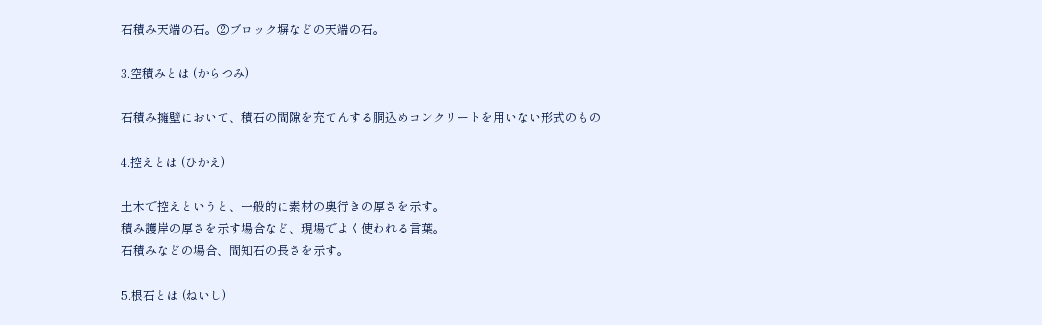石積み天端の石。②ブロック塀などの天端の石。

3.空積みとは (からつみ)

石積み擁壁において、積石の間隙を充てんする胴込めコンクリートを用いない形式のもの

4.控えとは (ひかえ)

土木で控えというと、一般的に素材の奥行きの厚さを示す。
積み護岸の厚さを示す場合など、現場でよく使われる言葉。
石積みなどの場合、間知石の長さを示す。

5.根石とは (ねいし)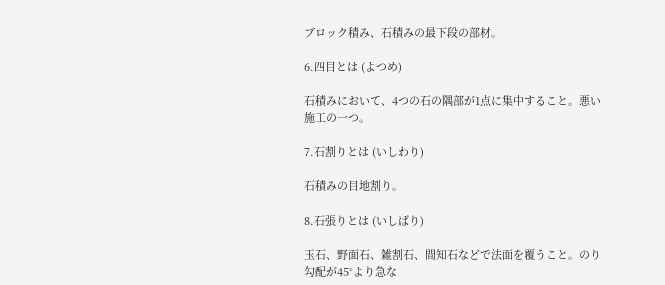ブロック積み、石積みの最下段の部材。

6.四目とは (よつめ)

石積みにおいて、4つの石の隅部が1点に集中すること。悪い施工の一つ。

7.石割りとは (いしわり)

石積みの目地割り。

8.石張りとは (いしばり)

玉石、野面石、雑割石、間知石などで法面を覆うこと。のり勾配が45°より急な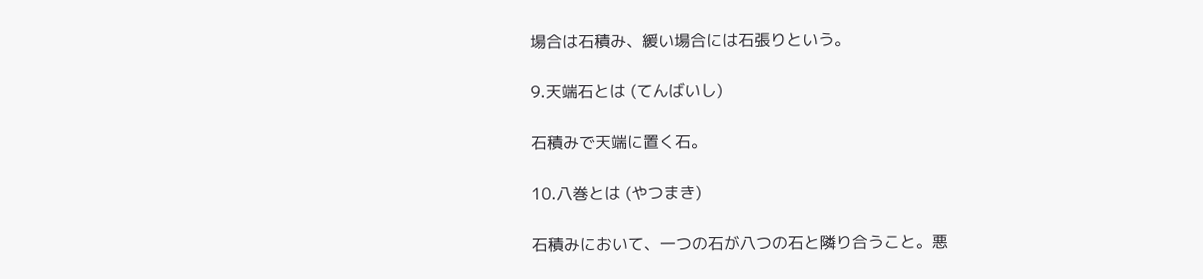場合は石積み、緩い場合には石張りという。

9.天端石とは (てんばいし)

石積みで天端に置く石。

10.八巻とは (やつまき)

石積みにおいて、一つの石が八つの石と隣り合うこと。悪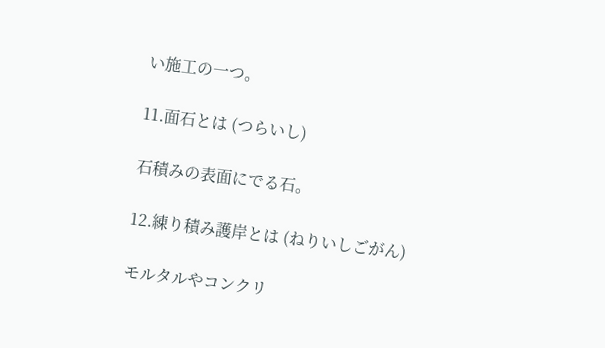い施工の一つ。

11.面石とは (つらいし)

石積みの表面にでる石。

12.練り積み護岸とは (ねりいしごがん)

モルタルやコンクリ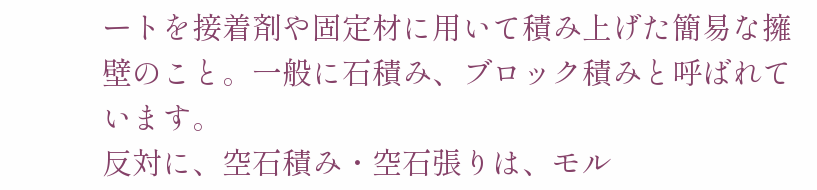ートを接着剤や固定材に用いて積み上げた簡易な擁壁のこと。一般に石積み、ブロック積みと呼ばれています。
反対に、空石積み・空石張りは、モル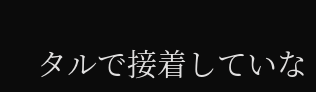タルで接着していな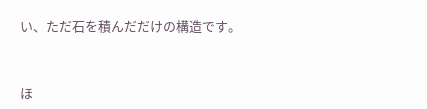い、ただ石を積んだだけの構造です。


ほ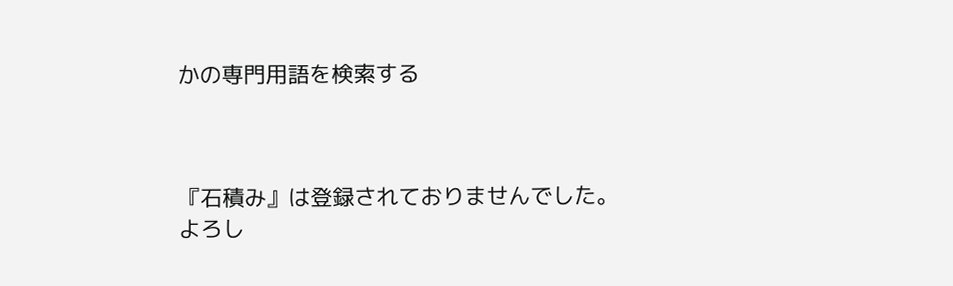かの専門用語を検索する



『石積み』は登録されておりませんでした。
よろし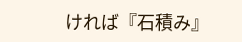ければ『石積み』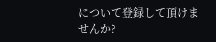について登録して頂けませんか?